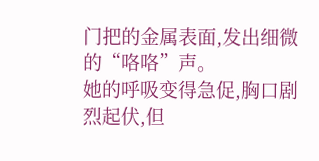门把的金属表面,发出细微的“咯咯”声。
她的呼吸变得急促,胸口剧烈起伏,但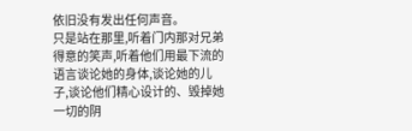依旧没有发出任何声音。
只是站在那里,听着门内那对兄弟得意的笑声,听着他们用最下流的语言谈论她的身体,谈论她的儿子,谈论他们精心设计的、毁掉她一切的阴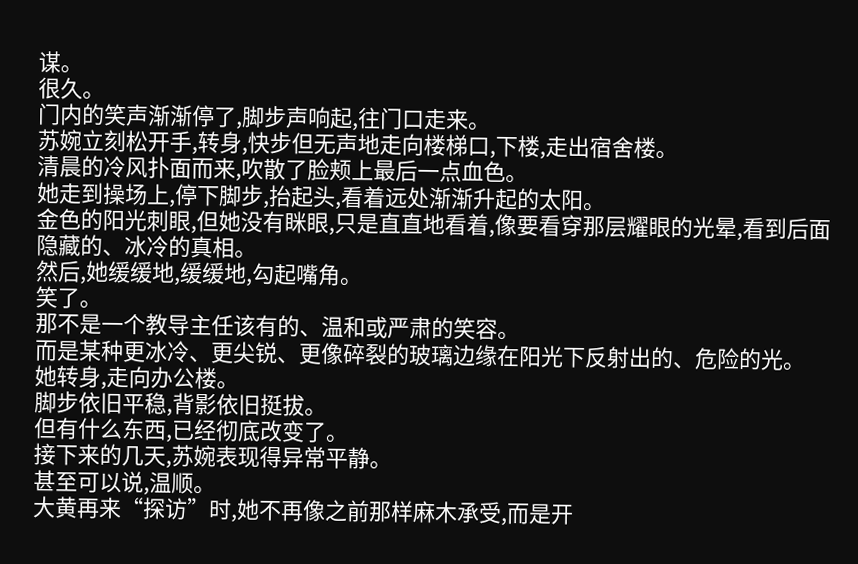谋。
很久。
门内的笑声渐渐停了,脚步声响起,往门口走来。
苏婉立刻松开手,转身,快步但无声地走向楼梯口,下楼,走出宿舍楼。
清晨的冷风扑面而来,吹散了脸颊上最后一点血色。
她走到操场上,停下脚步,抬起头,看着远处渐渐升起的太阳。
金色的阳光刺眼,但她没有眯眼,只是直直地看着,像要看穿那层耀眼的光晕,看到后面隐藏的、冰冷的真相。
然后,她缓缓地,缓缓地,勾起嘴角。
笑了。
那不是一个教导主任该有的、温和或严肃的笑容。
而是某种更冰冷、更尖锐、更像碎裂的玻璃边缘在阳光下反射出的、危险的光。
她转身,走向办公楼。
脚步依旧平稳,背影依旧挺拔。
但有什么东西,已经彻底改变了。
接下来的几天,苏婉表现得异常平静。
甚至可以说,温顺。
大黄再来“探访”时,她不再像之前那样麻木承受,而是开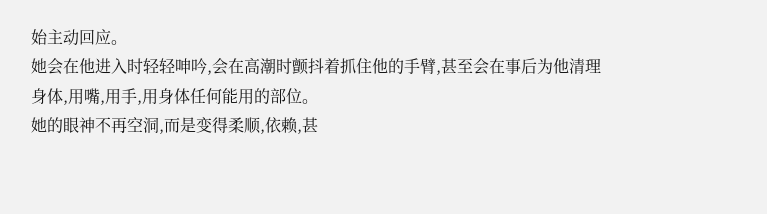始主动回应。
她会在他进入时轻轻呻吟,会在高潮时颤抖着抓住他的手臂,甚至会在事后为他清理身体,用嘴,用手,用身体任何能用的部位。
她的眼神不再空洞,而是变得柔顺,依赖,甚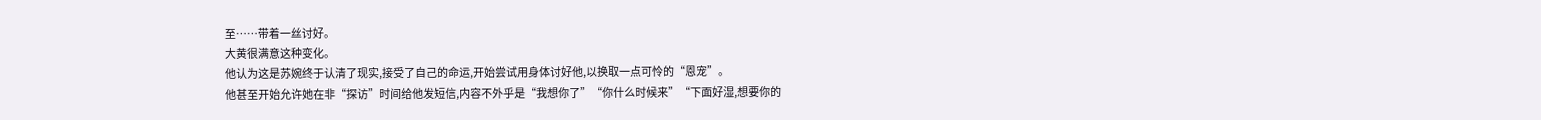至……带着一丝讨好。
大黄很满意这种变化。
他认为这是苏婉终于认清了现实,接受了自己的命运,开始尝试用身体讨好他,以换取一点可怜的“恩宠”。
他甚至开始允许她在非“探访”时间给他发短信,内容不外乎是“我想你了”“你什么时候来”“下面好湿,想要你的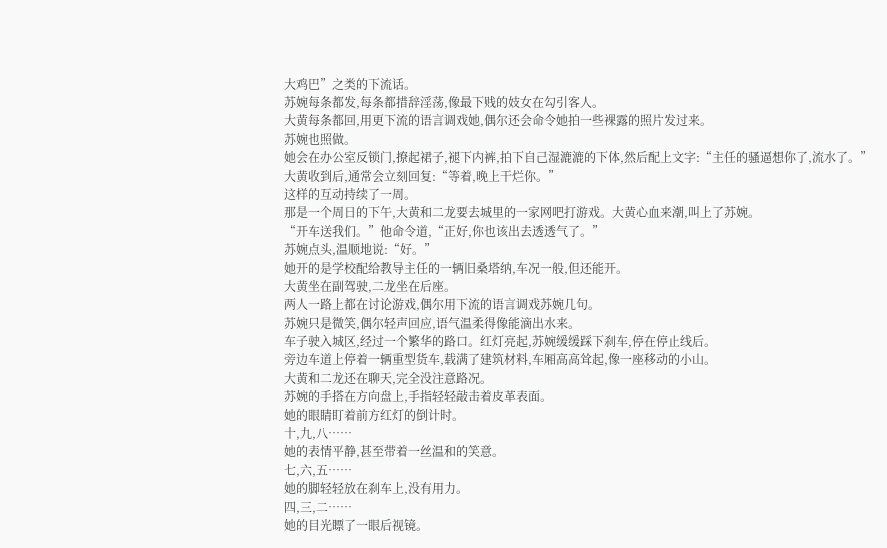大鸡巴”之类的下流话。
苏婉每条都发,每条都措辞淫荡,像最下贱的妓女在勾引客人。
大黄每条都回,用更下流的语言调戏她,偶尔还会命令她拍一些裸露的照片发过来。
苏婉也照做。
她会在办公室反锁门,撩起裙子,褪下内裤,拍下自己湿漉漉的下体,然后配上文字:“主任的骚逼想你了,流水了。”
大黄收到后,通常会立刻回复:“等着,晚上干烂你。”
这样的互动持续了一周。
那是一个周日的下午,大黄和二龙要去城里的一家网吧打游戏。大黄心血来潮,叫上了苏婉。
“开车送我们。”他命令道,“正好,你也该出去透透气了。”
苏婉点头,温顺地说:“好。”
她开的是学校配给教导主任的一辆旧桑塔纳,车况一般,但还能开。
大黄坐在副驾驶,二龙坐在后座。
两人一路上都在讨论游戏,偶尔用下流的语言调戏苏婉几句。
苏婉只是微笑,偶尔轻声回应,语气温柔得像能滴出水来。
车子驶入城区,经过一个繁华的路口。红灯亮起,苏婉缓缓踩下刹车,停在停止线后。
旁边车道上停着一辆重型货车,载满了建筑材料,车厢高高耸起,像一座移动的小山。
大黄和二龙还在聊天,完全没注意路况。
苏婉的手搭在方向盘上,手指轻轻敲击着皮革表面。
她的眼睛盯着前方红灯的倒计时。
十,九,八……
她的表情平静,甚至带着一丝温和的笑意。
七,六,五……
她的脚轻轻放在刹车上,没有用力。
四,三,二……
她的目光瞟了一眼后视镜。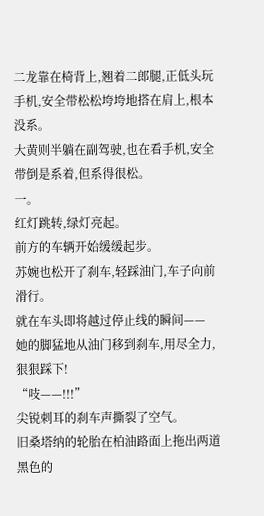二龙靠在椅背上,翘着二郎腿,正低头玩手机,安全带松松垮垮地搭在肩上,根本没系。
大黄则半躺在副驾驶,也在看手机,安全带倒是系着,但系得很松。
一。
红灯跳转,绿灯亮起。
前方的车辆开始缓缓起步。
苏婉也松开了刹车,轻踩油门,车子向前滑行。
就在车头即将越过停止线的瞬间——
她的脚猛地从油门移到刹车,用尽全力,狠狠踩下!
“吱——!!!”
尖锐刺耳的刹车声撕裂了空气。
旧桑塔纳的轮胎在柏油路面上拖出两道黑色的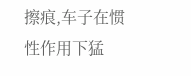擦痕,车子在惯性作用下猛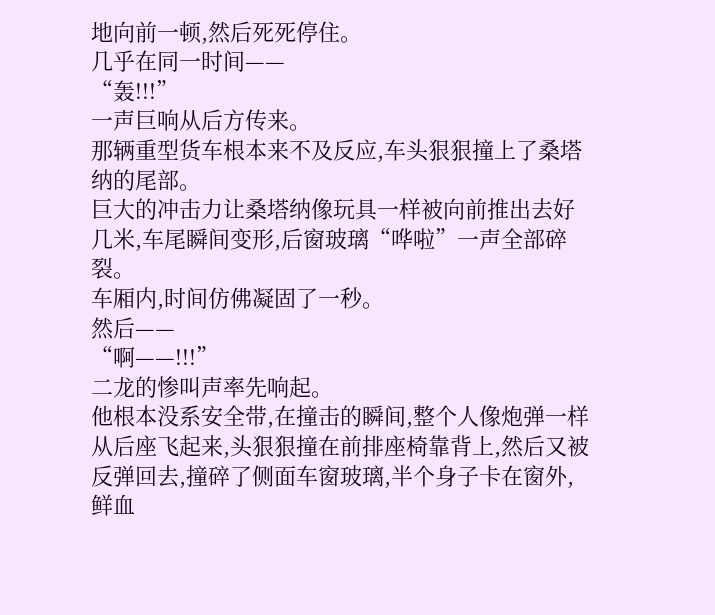地向前一顿,然后死死停住。
几乎在同一时间——
“轰!!!”
一声巨响从后方传来。
那辆重型货车根本来不及反应,车头狠狠撞上了桑塔纳的尾部。
巨大的冲击力让桑塔纳像玩具一样被向前推出去好几米,车尾瞬间变形,后窗玻璃“哗啦”一声全部碎裂。
车厢内,时间仿佛凝固了一秒。
然后——
“啊——!!!”
二龙的惨叫声率先响起。
他根本没系安全带,在撞击的瞬间,整个人像炮弹一样从后座飞起来,头狠狠撞在前排座椅靠背上,然后又被反弹回去,撞碎了侧面车窗玻璃,半个身子卡在窗外,鲜血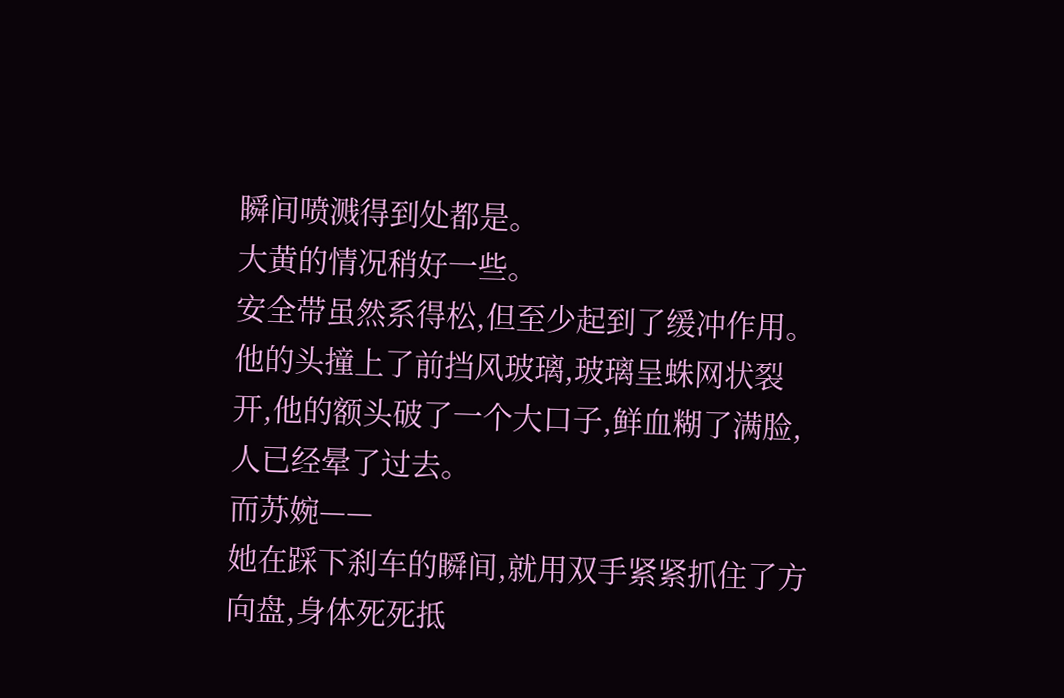瞬间喷溅得到处都是。
大黄的情况稍好一些。
安全带虽然系得松,但至少起到了缓冲作用。
他的头撞上了前挡风玻璃,玻璃呈蛛网状裂开,他的额头破了一个大口子,鲜血糊了满脸,人已经晕了过去。
而苏婉——
她在踩下刹车的瞬间,就用双手紧紧抓住了方向盘,身体死死抵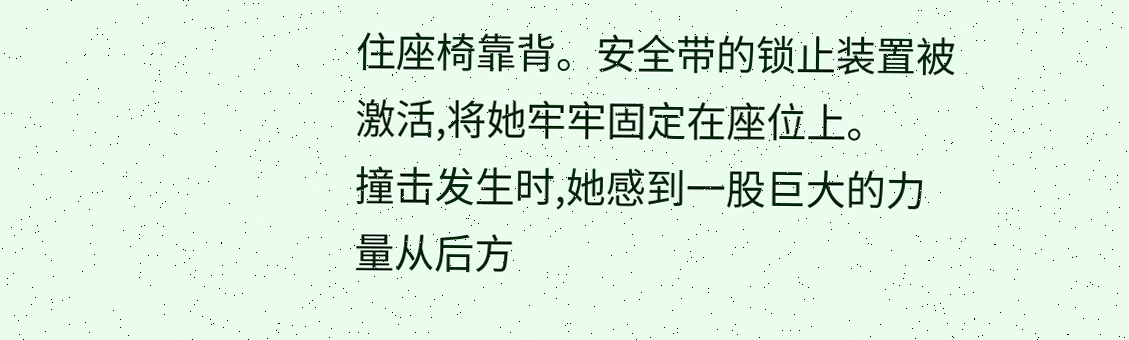住座椅靠背。安全带的锁止装置被激活,将她牢牢固定在座位上。
撞击发生时,她感到一股巨大的力量从后方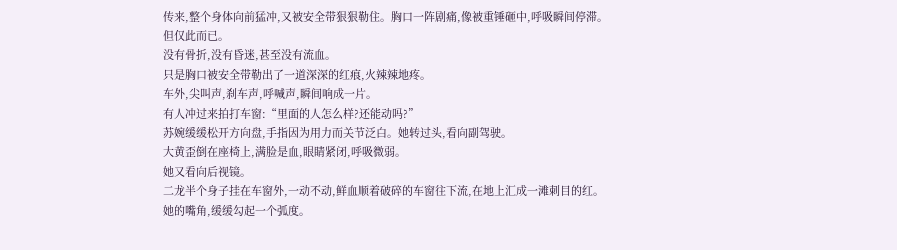传来,整个身体向前猛冲,又被安全带狠狠勒住。胸口一阵剧痛,像被重锤砸中,呼吸瞬间停滞。
但仅此而已。
没有骨折,没有昏迷,甚至没有流血。
只是胸口被安全带勒出了一道深深的红痕,火辣辣地疼。
车外,尖叫声,刹车声,呼喊声,瞬间响成一片。
有人冲过来拍打车窗:“里面的人怎么样?还能动吗?”
苏婉缓缓松开方向盘,手指因为用力而关节泛白。她转过头,看向副驾驶。
大黄歪倒在座椅上,满脸是血,眼睛紧闭,呼吸微弱。
她又看向后视镜。
二龙半个身子挂在车窗外,一动不动,鲜血顺着破碎的车窗往下流,在地上汇成一滩刺目的红。
她的嘴角,缓缓勾起一个弧度。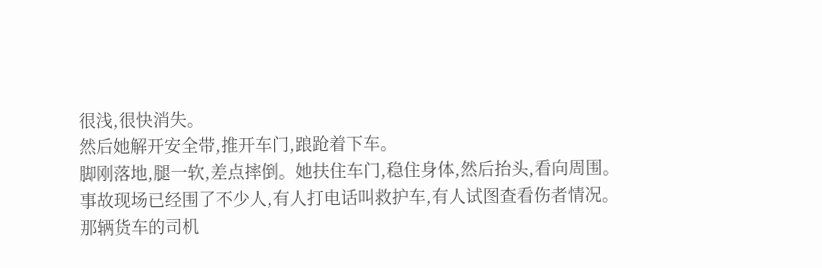很浅,很快消失。
然后她解开安全带,推开车门,踉跄着下车。
脚刚落地,腿一软,差点摔倒。她扶住车门,稳住身体,然后抬头,看向周围。
事故现场已经围了不少人,有人打电话叫救护车,有人试图查看伤者情况。
那辆货车的司机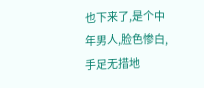也下来了,是个中年男人,脸色惨白,手足无措地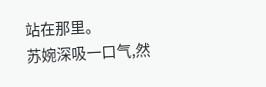站在那里。
苏婉深吸一口气,然